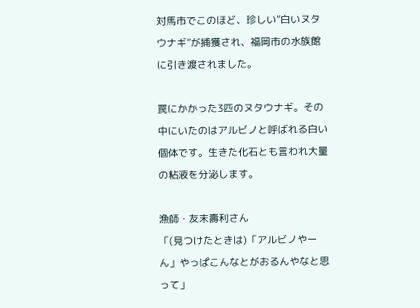対馬市でこのほど、珍しい”白いヌタウナギ”が捕獲され、福岡市の水族館に引き渡されました。

罠にかかった3匹のヌタウナギ。その中にいたのはアルビノと呼ばれる白い個体です。生きた化石とも言われ大量の粘液を分泌します。

漁師・友末壽利さん
「(見つけたときは)「アルビノやーん」やっぱこんなとがおるんやなと思って」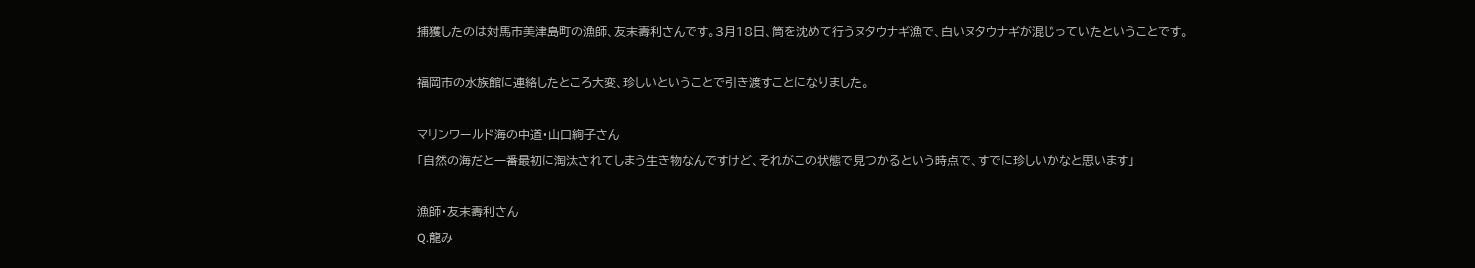捕獲したのは対馬市美津島町の漁師、友末壽利さんです。3月18日、筒を沈めて行うヌタウナギ漁で、白いヌタウナギが混じっていたということです。

福岡市の水族館に連絡したところ大変、珍しいということで引き渡すことになりました。

マリンワールド海の中道・山口絢子さん
「自然の海だと一番最初に淘汰されてしまう生き物なんですけど、それがこの状態で見つかるという時点で、すでに珍しいかなと思います」

漁師・友末壽利さん
Q.龍み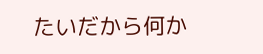たいだから何か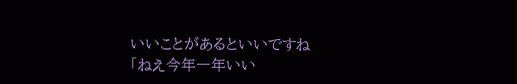いいことがあるといいですね
「ねえ今年一年いい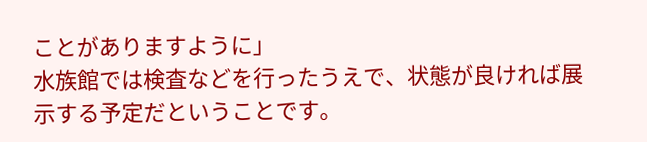ことがありますように」
水族館では検査などを行ったうえで、状態が良ければ展示する予定だということです。